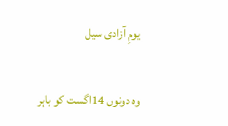یومِ آزادی سیل


وہ دونوں 14اگست کو باہر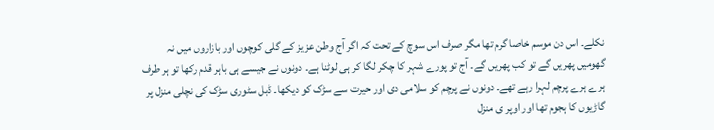نکلے۔ اس دن موسم خاصا گرم تھا مگر صرف اس سوچ کے تحت کہ اگر آج وطن عزیز کے گلی کوچوں اور بازاروں میں نہ گھومیں پھریں گے تو کب پھریں گے۔ آج تو پورے شہر کا چکر لگا کر ہی لوٹنا ہے۔ دونوں نے جیسے ہی باہر قدم رکھا تو ہر طرف ہر ے ہرے پرچم لہرا رہے تھے۔ دونوں نے پرچم کو سلامی دی اور حیرت سے سڑک کو دیکھا۔ ڈبل سٹوری سڑک کی نچلی منزل پر گاڑیوں کا ہجوم تھا اور اوپر ی منزل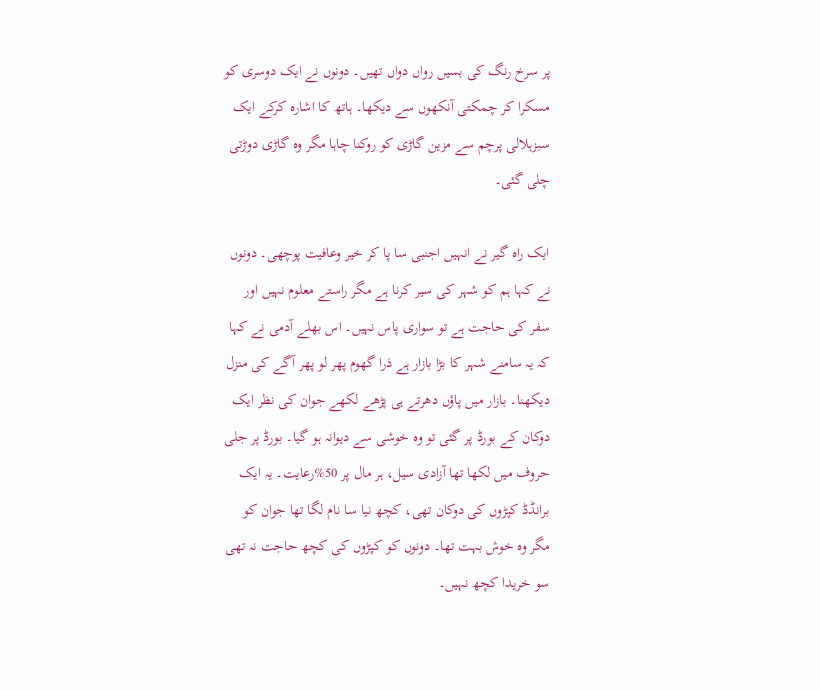پر سرخ رنگ کی بسیں رواں دواں تھیں۔ دونوں نے ایک دوسری کو مسکرا کر چمکتی آنکھوں سے دیکھا۔ ہاتھ کا اشارہ کرکے ایک سبزہلالی پرچم سے مزین گاڑی کو روکنا چاہا مگر وہ گاڑی دوڑتی چلی گئی۔

ایک راہ گیر نے انہیں اجنبی سا پا کر خیر وعافیت پوچھی۔ دونوں نے کہا ہم کو شہر کی سیر کرنا ہے مگر راستے معلوم نہیں اور سفر کی حاجت ہے تو سواری پاس نہیں۔ اس بھلے آدمی نے کہا کہ یہ سامنے شہر کا بڑا بازار ہے ذرا گھوم پھر لو پھر آگے کی منزل دیکھنا۔ بازار میں پاؤں دھرتے ہی پڑھے لکھے جوان کی نظر ایک دوکان کے بورڈ پر گئی تو وہ خوشی سے دیوانہ ہو گیا۔ بورڈ پر جلی حروف میں لکھا تھا آزادی سیل، ہر مال پر 50%رعایت۔ یہ ایک برانڈڈ کپڑوں کی دوکان تھی، کچھ نیا سا نام لگا تھا جوان کو مگر وہ خوش بہت تھا۔ دونوں کو کپڑوں کی کچھ حاجت نہ تھی سو خریدا کچھ نہیں۔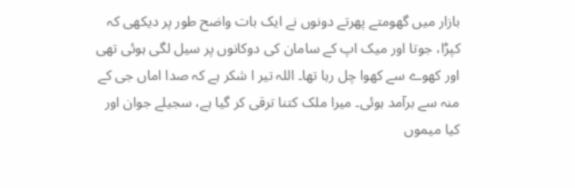بازار میں گھومتے پھرتے دونوں نے ایک بات واضح طور پر دیکھی کہ کپڑا، جوتا اور میک اپ کے سامان کی دوکانوں پر سیل لگی ہوئی تھی اور کھوے سے کھوا چل رہا تھا۔ اللہ تیر ا شکر ہے کہ صدا اماں جی کے منہ سے برآمد ہوئی۔ میرا ملک کتنا ترقی کر گیا ہے، سجیلے جوان اور کیا میموں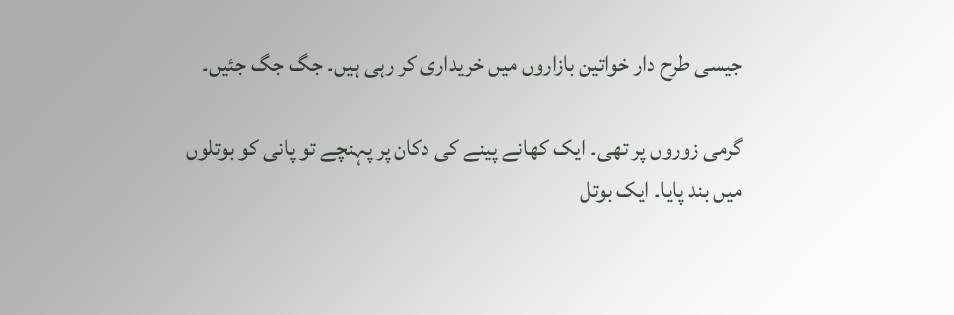جیسی طرح دار خواتین بازاروں میں خریداری کر رہی ہیں۔ جگ جگ جئیں۔

گرمی زوروں پر تھی۔ ایک کھانے پینے کی دکان پر پہنچے تو پانی کو بوتلوں میں بند پایا۔ ایک بوتل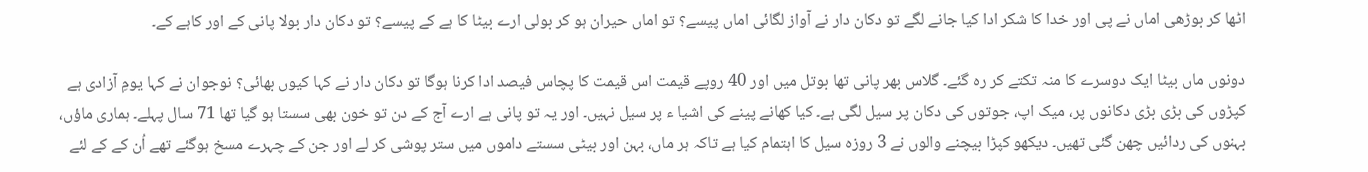اٹھا کر بوڑھی اماں نے پی اور خدا کا شکر ادا کیا جانے لگے تو دکان دار نے آواز لگائی اماں پیسے؟ تو اماں حیران ہو کر بولی ارے بیٹا کا ہے کے پیسے؟ تو دکان دار بولا پانی کے اور کاہے کے۔

دونوں ماں بیٹا ایک دوسرے کا منہ تکتے کر رہ گئے۔ گلاس بھر پانی تھا بوتل میں اور 40 روپے قیمت اس قیمت کا پچاس فیصد ادا کرنا ہوگا تو دکان دار نے کہا کیوں بھائی؟ نوجوان نے کہا یومِ آزادی ہے کپڑوں کی بڑی بڑی دکانوں پر، میک اپ، جوتوں کی دکان پر سیل لگی ہے۔ کیا کھانے پینے کی اشیا ء پر سیل نہیں۔ اور یہ تو پانی ہے ارے آج کے دن تو خون بھی سستا ہو گیا تھا 71 سال پہلے۔ ہماری ماؤں، بہنوں کی ردائیں چھن گئی تھیں۔ دیکھو کپڑا بیچنے والوں نے 3 روزہ سیل کا اہتمام کیا ہے تاکہ ہر ماں، بہن اور بیٹی سستے داموں میں ستر پوشی کر لے اور جن کے چہرے مسخ ہوگئے تھے اُن کے کے لئے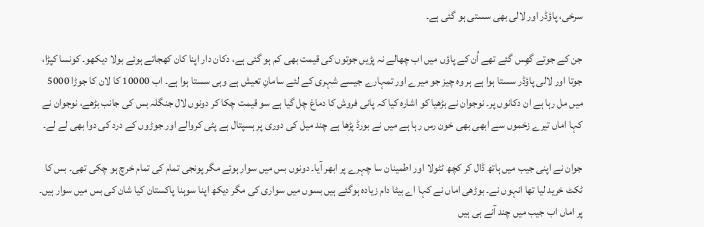سرخی، پاؤڈر اور لالی بھی سستی ہو گئی ہے۔

جن کے جوتے گھِس گئے تھے اُن کے پاؤں میں اب چھالے نہ پڑیں جوتوں کی قیمت بھی کم ہو گئی ہے، دکان دار اپنا کان کھجاتے ہوئے بولا دیکھو۔ کونسا کپڑا، جوتا اور لالی پاؤڈر سستا ہوا ہے ہر وہ چیز جو میرے اور تمہارے جیسے شہری کے لئے سامانِ تعیش ہے وہی سستا ہوا ہے۔ اب 10000 کا لان کا جوڑا 5000 میں مل رہا ہے ان دکانوں پر۔ نوجوان نے بڑھیا کو اشارہ کیا کہ پانی فروش کا دماغ چل گیا ہے سو قیمت چکا کر دونوں لال جنگلہ بس کی جانب بڑھے، نوجوان نے کہا اماں تیرے زخموں سے ابھی بھی خون رس رہا ہے میں نے بورڈ پڑھا ہے چند میل کی دوری پر ہسپتال ہے پٹی کروالے اور جوڑوں کے درد کی دوا بھی لے لے۔

جوان نے اپنی جیب میں ہاتھ ڈال کر کچھ ٹٹولا اور اطمینان سا چہرے پر ابھر آیا۔ دونوں بس میں سوار ہوئے مگر پونجی تمام کی تمام خرچ ہو چکی تھی۔ بس کا ٹکٹ خرید لیا تھا انہوں نے۔ بوڑھی اماں نے کہا اے بیٹا دام زیادہ ہوگئے ہیں بسوں میں سواری کی مگر دیکھ اپنا سوہنا پاکستان کیا شان کی بس میں سوار ہیں۔ پر اماں اب جیب میں چند آنے ہی ہیں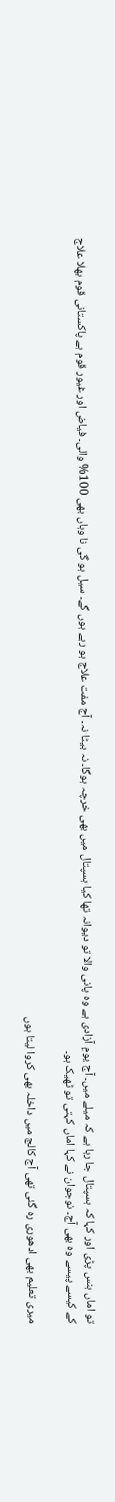تو اماں ہنس پڑی اور کہا کہ ہسپتال جا رہا ہے کہ میلے میں۔ آج یومِ آزادی ہے وہ پانی والا تو دیوانہ تھا کیا ہسپتال میں بھی خرچہ ہوگا۔ نہ بیٹا نہ۔ آج مفت علاج ہو رہے ہوں گے۔ سیل ہو گی نا وہاں بھی 100% والی۔ فیاض اور غیور قوم ہے پاکستانی قوم بھلا علاج کے کیسے پیسے وہ بھی آج۔ نوجوان نے کہا اماں کہتی تو ٹھیک ہو۔

میری تعلیم بھی ادھوری رہ گئی تھی آج کالج میں داخلہ بھی کروا لیتا ہوں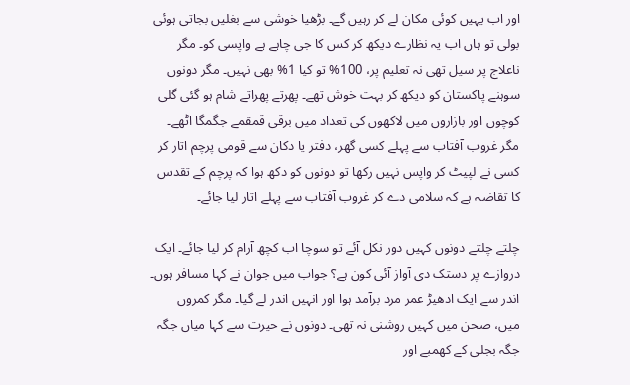اور اب یہیں کوئی مکان لے کر رہیں گے۔ بڑھیا خوشی سے بغلیں بجاتی ہوئی بولی تو ہاں اب یہ نظارے دیکھ کر کس کا جی چاہے ہے واپسی کو۔ مگر ناعلاج پر سیل تھی نہ تعلیم پر، 100% تو کیا 1% بھی نہیں۔ مگر دونوں سوہنے پاکستان کو دیکھ کر بہت خوش تھے۔ پھرتے پھراتے شام ہو گئی گلی کوچوں اور بازاروں میں لاکھوں کی تعداد میں برقی قمقمے جگمگا اٹھے۔ مگر غروب آفتاب سے پہلے کسی گھر، دفتر یا دکان سے قومی پرچم اتار کر کسی نے لپیٹ کر واپس نہیں رکھا تو دونوں کو دکھ ہوا کہ پرچم کے تقدس کا تقاضہ ہے کہ سلامی دے کر غروب آفتاب سے پہلے اتار لیا جائے۔

چلتے چلتے دونوں کہیں دور نکل آئے تو سوچا اب کچھ آرام کر لیا جائے۔ ایک دروازے پر دستک دی آواز آئی کون ہے؟ جواب میں جوان نے کہا مسافر ہوں۔ اندر سے ایک ادھیڑ عمر مرد برآمد ہوا اور انہیں اندر لے گیا۔ مگر کمروں میں، صحن میں کہیں روشنی نہ تھی۔ دونوں نے حیرت سے کہا میاں جگہ جگہ بجلی کے کھمبے اور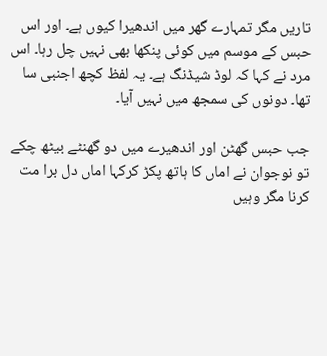تاریں مگر تمہارے گھر میں اندھیرا کیوں ہے۔ اور اس حبس کے موسم میں کوئی پنکھا بھی نہیں چل رہا۔ اس مرد نے کہا کہ لوڈ شیڈنگ ہے۔ یہ لفظ کچھ اجنبی سا تھا۔ دونوں کی سمجھ میں نہیں آیا۔

جب حبس گھٹن اور اندھیرے میں دو گھنٹے بیٹھ چکے تو نوجوان نے اماں کا ہاتھ پکڑ کرکہا اماں دل برا مت کرنا مگر وہیں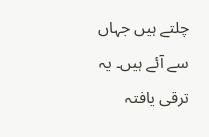چلتے ہیں جہاں سے آئے ہیں۔ یہ ترقی یافتہ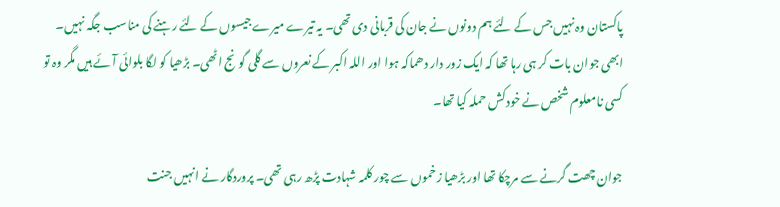پاکستان وہ نہیں جس کے لئے ہم دونوں نے جان کی قربانی دی تھی۔ یہ تیرے میرے جیسوں کے لئے رہنے کی مناسب جگہ نہیں۔ ابھی جوان بات کر ہی رہا تھا کہ ایک زور دار دھماکہ ہوا اور اللہ اکبر کے نعروں سے گلی گونج اٹھی۔ بڑھیا کو لگا بلوائی آئے ہیں مگر وہ تو کسی نامعلوم شخص نے خودکش حملہ کیا تھا۔

جوان چھت گرنے سے مرچکا تھا اور بڑھیا زخموں سے چور کلمہ شہادت پڑھ رہی تھی۔ پروردگار نے انہیں جنت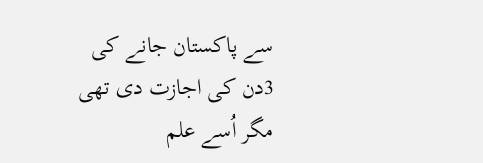سے پاکستان جانے کی 3دن کی اجازت دی تھی مگر اُسے علم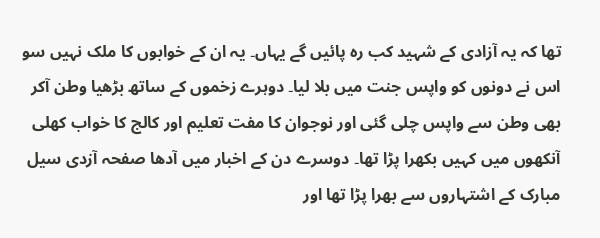تھا کہ یہ آزادی کے شہید کب رہ پائیں گے یہاں۔ یہ ان کے خوابوں کا ملک نہیں سو اس نے دونوں کو واپس جنت میں بلا لیا۔ دوہرے زخموں کے ساتھ بڑھیا وطن آکر بھی وطن سے واپس چلی گئی اور نوجوان کا مفت تعلیم اور کالج کا خواب کھلی آنکھوں میں کہیں بکھرا پڑا تھا۔ دوسرے دن کے اخبار میں آدھا صفحہ آزدی سیل مبارک کے اشتہاروں سے بھرا پڑا تھا اور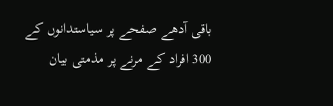باقی آدھے صفحے پر سیاستدانوں کے 300 افراد کے مرنے پر مذمتی بیان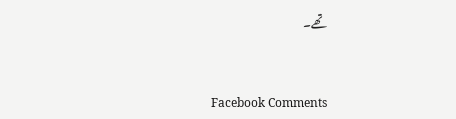تھے۔


Facebook Comments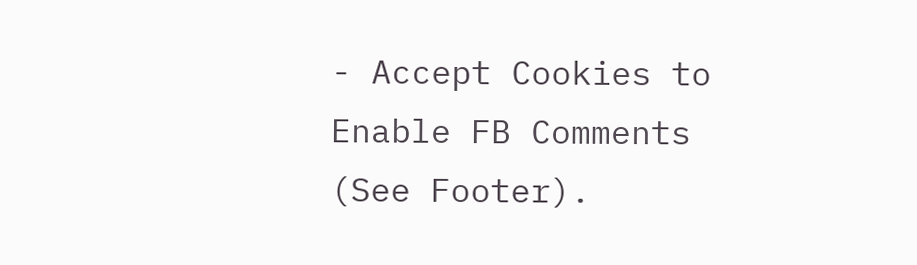- Accept Cookies to Enable FB Comments (See Footer).